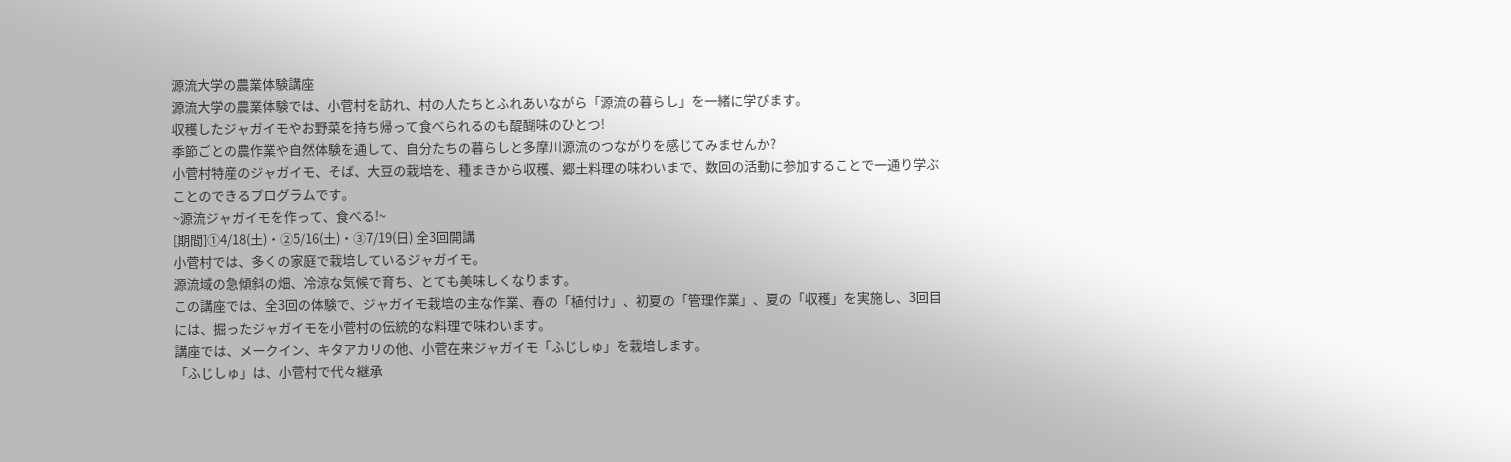源流大学の農業体験講座
源流大学の農業体験では、小菅村を訪れ、村の人たちとふれあいながら「源流の暮らし」を一緒に学びます。
収穫したジャガイモやお野菜を持ち帰って食べられるのも醍醐味のひとつ!
季節ごとの農作業や自然体験を通して、自分たちの暮らしと多摩川源流のつながりを感じてみませんか?
小菅村特産のジャガイモ、そば、大豆の栽培を、種まきから収穫、郷土料理の味わいまで、数回の活動に参加することで一通り学ぶことのできるプログラムです。
~源流ジャガイモを作って、食べる!~
[期間]①4/18(土)・②5/16(土)・③7/19(日) 全3回開講
小菅村では、多くの家庭で栽培しているジャガイモ。
源流域の急傾斜の畑、冷涼な気候で育ち、とても美味しくなります。
この講座では、全3回の体験で、ジャガイモ栽培の主な作業、春の「植付け」、初夏の「管理作業」、夏の「収穫」を実施し、3回目には、掘ったジャガイモを小菅村の伝統的な料理で味わいます。
講座では、メークイン、キタアカリの他、小菅在来ジャガイモ「ふじしゅ」を栽培します。
「ふじしゅ」は、小菅村で代々継承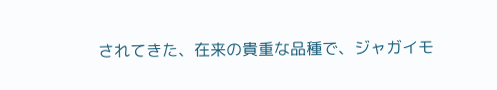されてきた、在来の貴重な品種で、ジャガイモ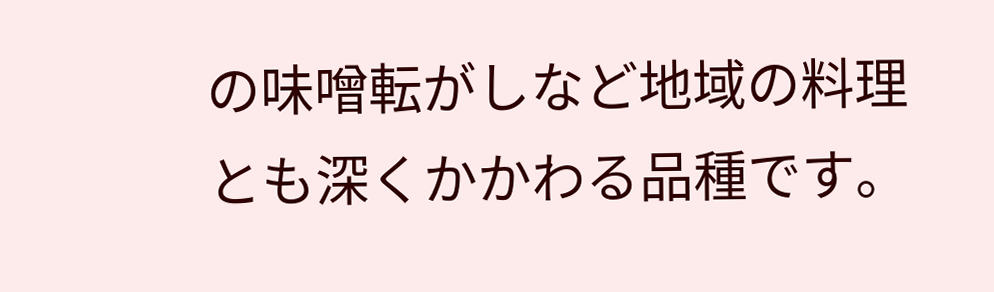の味噌転がしなど地域の料理とも深くかかわる品種です。